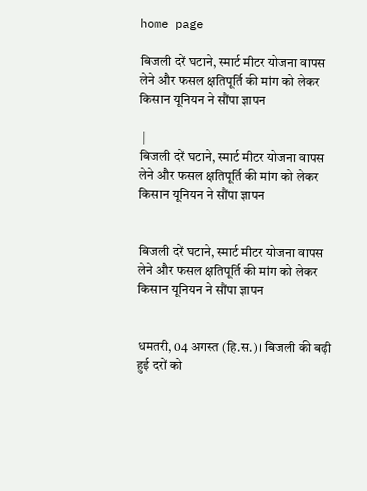home page

बिजली दरें घटाने, स्मार्ट मीटर योजना वापस लेने और फसल क्षतिपूर्ति की मांग को लेकर किसान यूनियन ने सौंपा ज्ञापन

 |
बिजली दरें घटाने, स्मार्ट मीटर योजना वापस लेने और फसल क्षतिपूर्ति की मांग को लेकर किसान यूनियन ने सौंपा ज्ञापन


बिजली दरें घटाने, स्मार्ट मीटर योजना वापस लेने और फसल क्षतिपूर्ति की मांग को लेकर किसान यूनियन ने सौंपा ज्ञापन


धमतरी, 04 अगस्त (हि.स.)। बिजली की बढ़ी हुई दरों को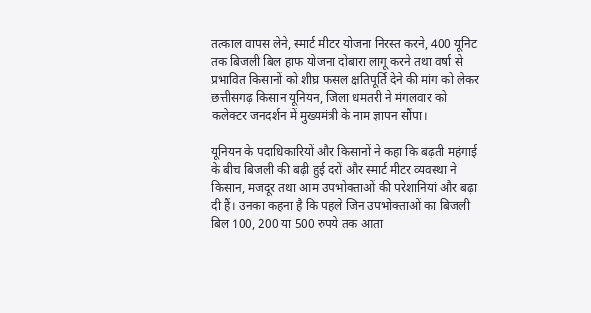तत्काल वापस लेने, स्मार्ट मीटर योजना निरस्त करने, 400 यूनिट तक बिजली बिल हाफ योजना दोबारा लागू करने तथा वर्षा से प्रभावित किसानों को शीघ्र फसल क्षतिपूर्ति देने की मांग को लेकर छत्तीसगढ़ किसान यूनियन, जिला धमतरी ने मंगलवार को कलेक्टर जनदर्शन में मुख्यमंत्री के नाम ज्ञापन सौंपा।

यूनियन के पदाधिकारियों और किसानों ने कहा कि बढ़ती महंगाई के बीच बिजली की बढ़ी हुई दरों और स्मार्ट मीटर व्यवस्था ने किसान, मजदूर तथा आम उपभोक्ताओं की परेशानियां और बढ़ा दी हैं। उनका कहना है कि पहले जिन उपभोक्ताओं का बिजली बिल 100, 200 या 500 रुपये तक आता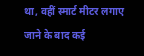था, वहीं स्मार्ट मीटर लगाए जाने के बाद कई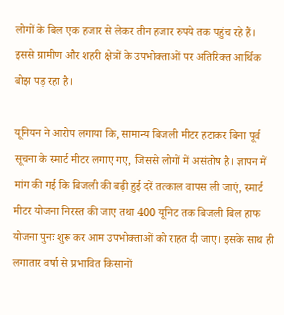लोगों के बिल एक हजार से लेकर तीन हजार रुपये तक पहुंच रहे हैं। इससे ग्रामीण और शहरी क्षेत्रों के उपभोक्ताओं पर अतिरिक्त आर्थिक बोझ पड़ रहा है।

यूनियन ने आरोप लगाया कि, सामान्य बिजली मीटर हटाकर बिना पूर्व सूचना के स्मार्ट मीटर लगाए गए, जिससे लोगों में असंतोष है। ज्ञापन में मांग की गई कि बिजली की बढ़ी हुई दरें तत्काल वापस ली जाएं, स्मार्ट मीटर योजना निरस्त की जाए तथा 400 यूनिट तक बिजली बिल हाफ योजना पुनः शुरू कर आम उपभोक्ताओं को राहत दी जाए। इसके साथ ही लगातार वर्षा से प्रभावित किसानों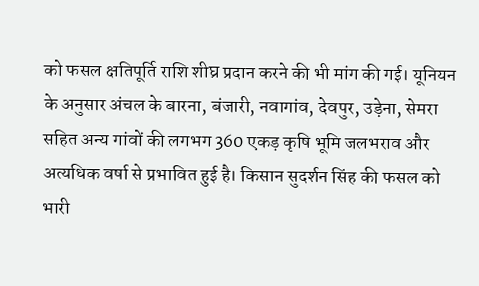को फसल क्षतिपूर्ति राशि शीघ्र प्रदान करने की भी मांग की गई। यूनियन के अनुसार अंचल के बारना, बंजारी, नवागांव, देवपुर, उड़ेना, सेमरा सहित अन्य गांवों की लगभग 360 एकड़ कृषि भूमि जलभराव और अत्यधिक वर्षा से प्रभावित हुई है। किसान सुदर्शन सिंह की फसल को भारी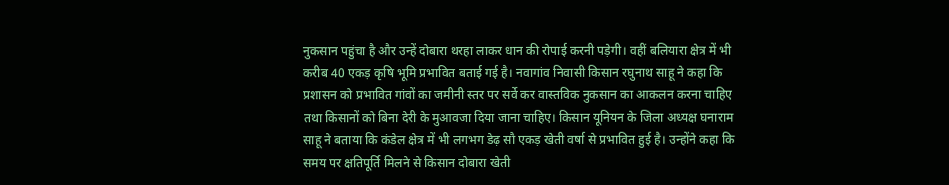नुकसान पहुंचा है और उन्हें दोबारा थरहा लाकर धान की रोपाई करनी पड़ेगी। वहीं बलियारा क्षेत्र में भी करीब 40 एकड़ कृषि भूमि प्रभावित बताई गई है। नवागांव निवासी किसान रघुनाथ साहू ने कहा कि प्रशासन को प्रभावित गांवों का जमीनी स्तर पर सर्वे कर वास्तविक नुकसान का आकलन करना चाहिए तथा किसानों को बिना देरी के मुआवजा दिया जाना चाहिए। किसान यूनियन के जिला अध्यक्ष घनाराम साहू ने बताया कि कंडेल क्षेत्र में भी लगभग डेढ़ सौ एकड़ खेती वर्षा से प्रभावित हुई है। उन्होंने कहा कि समय पर क्षतिपूर्ति मिलने से किसान दोबारा खेती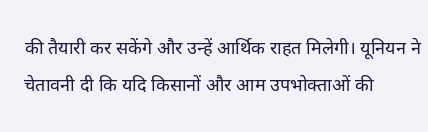की तैयारी कर सकेंगे और उन्हें आर्थिक राहत मिलेगी। यूनियन ने चेतावनी दी कि यदि किसानों और आम उपभोक्ताओं की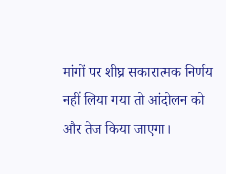मांगों पर शीघ्र सकारात्मक निर्णय नहीं लिया गया तो आंदोलन को और तेज किया जाएगा।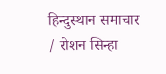हिन्दुस्थान समाचार / रोशन सिन्हा